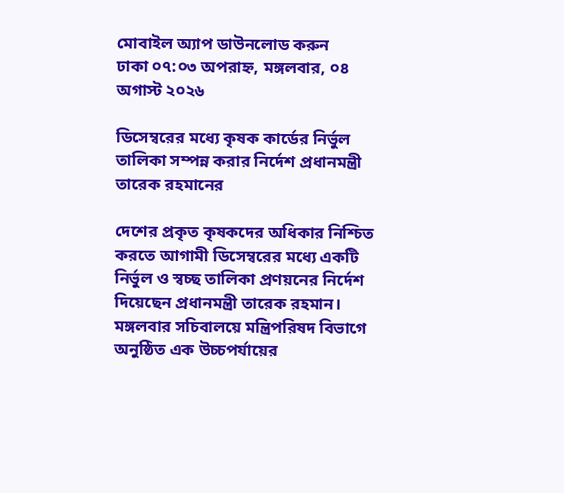মোবাইল অ্যাপ ডাউনলোড করুন
ঢাকা ০৭:০৩ অপরাহ্ন, মঙ্গলবার, ০৪ অগাস্ট ২০২৬

ডিসেম্বরের মধ্যে কৃষক কার্ডের নির্ভুল তালিকা সম্পন্ন করার নির্দেশ প্রধানমন্ত্রী তারেক রহমানের

দেশের প্রকৃত কৃষকদের অধিকার নিশ্চিত করতে আগামী ডিসেম্বরের মধ্যে একটি নির্ভুল ও স্বচ্ছ তালিকা প্রণয়নের নির্দেশ দিয়েছেন প্রধানমন্ত্রী তারেক রহমান। মঙ্গলবার সচিবালয়ে মন্ত্রিপরিষদ বিভাগে অনুষ্ঠিত এক উচ্চপর্যায়ের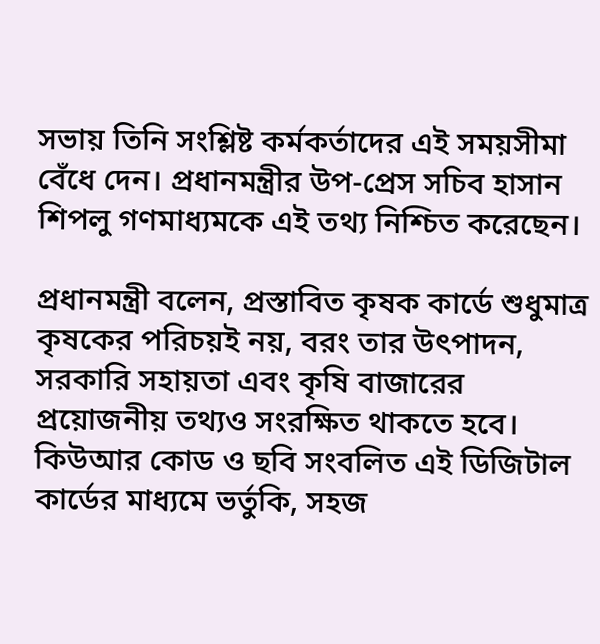সভায় তিনি সংশ্লিষ্ট কর্মকর্তাদের এই সময়সীমা বেঁধে দেন। প্রধানমন্ত্রীর উপ-প্রেস সচিব হাসান শিপলু গণমাধ্যমকে এই তথ্য নিশ্চিত করেছেন।

প্রধানমন্ত্রী বলেন, প্রস্তাবিত কৃষক কার্ডে শুধুমাত্র কৃষকের পরিচয়ই নয়, বরং তার উৎপাদন, সরকারি সহায়তা এবং কৃষি বাজারের প্রয়োজনীয় তথ্যও সংরক্ষিত থাকতে হবে। কিউআর কোড ও ছবি সংবলিত এই ডিজিটাল কার্ডের মাধ্যমে ভর্তুকি, সহজ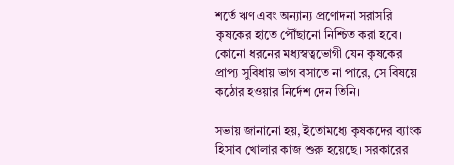শর্তে ঋণ এবং অন্যান্য প্রণোদনা সরাসরি কৃষকের হাতে পৌঁছানো নিশ্চিত করা হবে। কোনো ধরনের মধ্যস্বত্বভোগী যেন কৃষকের প্রাপ্য সুবিধায় ভাগ বসাতে না পারে, সে বিষয়ে কঠোর হওয়ার নির্দেশ দেন তিনি।

সভায় জানানো হয়, ইতোমধ্যে কৃষকদের ব্যাংক হিসাব খোলার কাজ শুরু হয়েছে। সরকারের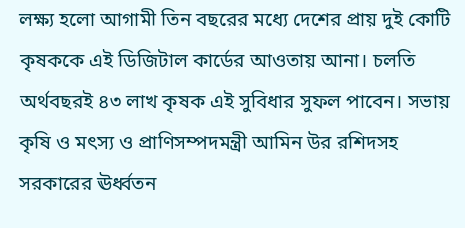লক্ষ্য হলো আগামী তিন বছরের মধ্যে দেশের প্রায় দুই কোটি কৃষককে এই ডিজিটাল কার্ডের আওতায় আনা। চলতি অর্থবছরই ৪৩ লাখ কৃষক এই সুবিধার সুফল পাবেন। সভায় কৃষি ও মৎস্য ও প্রাণিসম্পদমন্ত্রী আমিন উর রশিদসহ সরকারের ঊর্ধ্বতন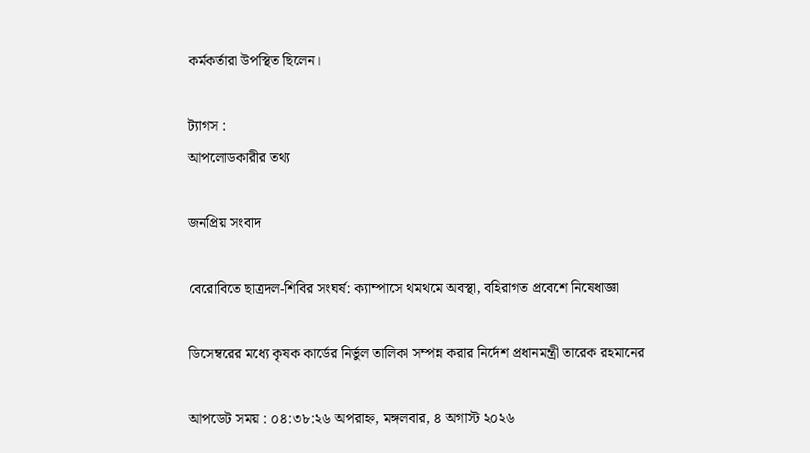কর্মকর্তারা উপস্থিত ছিলেন।

ট্যাগস :
আপলোডকারীর তথ্য

জনপ্রিয় সংবাদ

বেরোবিতে ছাত্রদল-শিবির সংঘর্ষ: ক্যাম্পাসে থমথমে অবস্থা, বহিরাগত প্রবেশে নিষেধাজ্ঞা

ডিসেম্বরের মধ্যে কৃষক কার্ডের নির্ভুল তালিকা সম্পন্ন করার নির্দেশ প্রধানমন্ত্রী তারেক রহমানের

আপডেট সময় : ০৪:৩৮:২৬ অপরাহ্ন, মঙ্গলবার, ৪ অগাস্ট ২০২৬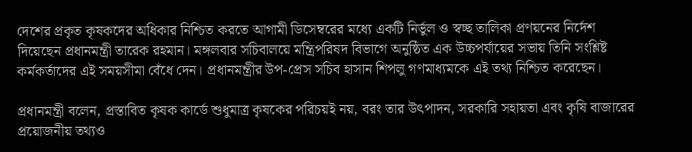দেশের প্রকৃত কৃষকদের অধিকার নিশ্চিত করতে আগামী ডিসেম্বরের মধ্যে একটি নির্ভুল ও স্বচ্ছ তালিকা প্রণয়নের নির্দেশ দিয়েছেন প্রধানমন্ত্রী তারেক রহমান। মঙ্গলবার সচিবালয়ে মন্ত্রিপরিষদ বিভাগে অনুষ্ঠিত এক উচ্চপর্যায়ের সভায় তিনি সংশ্লিষ্ট কর্মকর্তাদের এই সময়সীমা বেঁধে দেন। প্রধানমন্ত্রীর উপ-প্রেস সচিব হাসান শিপলু গণমাধ্যমকে এই তথ্য নিশ্চিত করেছেন।

প্রধানমন্ত্রী বলেন, প্রস্তাবিত কৃষক কার্ডে শুধুমাত্র কৃষকের পরিচয়ই নয়, বরং তার উৎপাদন, সরকারি সহায়তা এবং কৃষি বাজারের প্রয়োজনীয় তথ্যও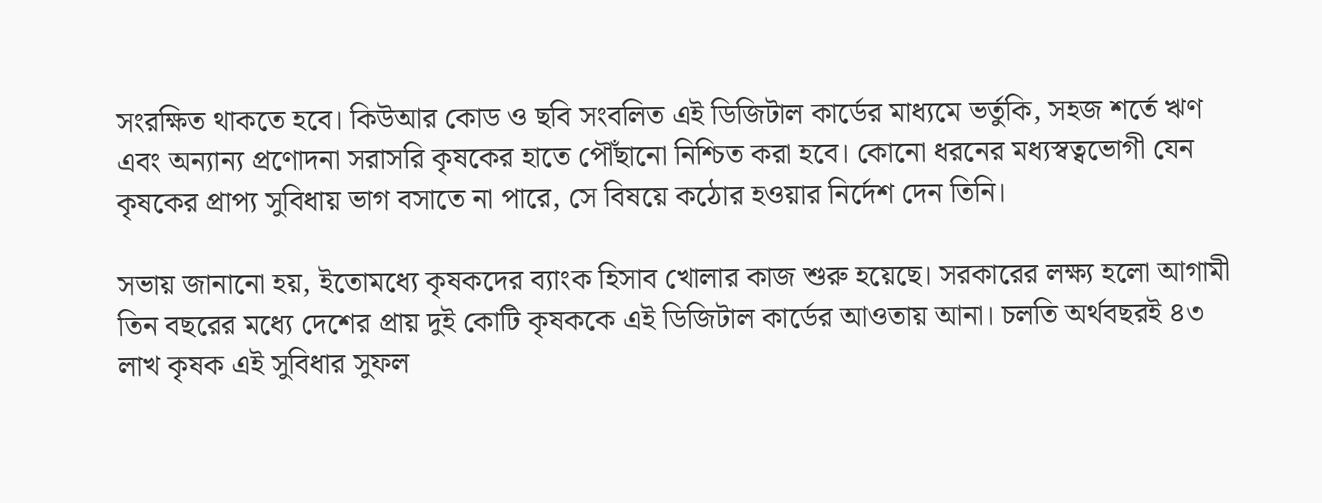সংরক্ষিত থাকতে হবে। কিউআর কোড ও ছবি সংবলিত এই ডিজিটাল কার্ডের মাধ্যমে ভর্তুকি, সহজ শর্তে ঋণ এবং অন্যান্য প্রণোদনা সরাসরি কৃষকের হাতে পৌঁছানো নিশ্চিত করা হবে। কোনো ধরনের মধ্যস্বত্বভোগী যেন কৃষকের প্রাপ্য সুবিধায় ভাগ বসাতে না পারে, সে বিষয়ে কঠোর হওয়ার নির্দেশ দেন তিনি।

সভায় জানানো হয়, ইতোমধ্যে কৃষকদের ব্যাংক হিসাব খোলার কাজ শুরু হয়েছে। সরকারের লক্ষ্য হলো আগামী তিন বছরের মধ্যে দেশের প্রায় দুই কোটি কৃষককে এই ডিজিটাল কার্ডের আওতায় আনা। চলতি অর্থবছরই ৪৩ লাখ কৃষক এই সুবিধার সুফল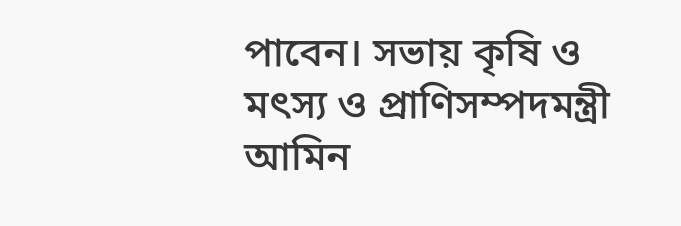পাবেন। সভায় কৃষি ও মৎস্য ও প্রাণিসম্পদমন্ত্রী আমিন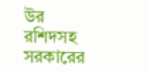উর রশিদসহ সরকারের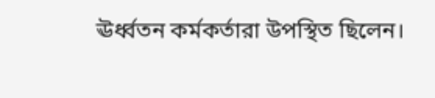ঊর্ধ্বতন কর্মকর্তারা উপস্থিত ছিলেন।